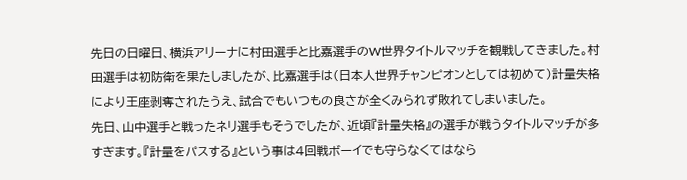先日の日曜日、横浜アリーナに村田選手と比嘉選手のW世界タイトルマッチを観戦してきました。村田選手は初防衛を果たしましたが、比嘉選手は(日本人世界チャンピオンとしては初めて)計量失格により王座剥奪されたうえ、試合でもいつもの良さが全くみられず敗れてしまいました。
先日、山中選手と戦ったネリ選手もそうでしたが、近頃『計量失格』の選手が戦うタイトルマッチが多すぎます。『計量をパスする』という事は4回戦ボーイでも守らなくてはなら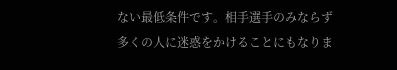ない最低条件です。相手選手のみならず多くの人に迷惑をかけることにもなりま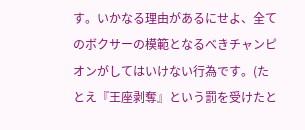す。いかなる理由があるにせよ、全てのボクサーの模範となるべきチャンピオンがしてはいけない行為です。(たとえ『王座剥奪』という罰を受けたと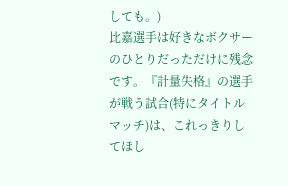しても。)
比嘉選手は好きなボクサーのひとりだっただけに残念です。『計量失格』の選手が戦う試合(特にタイトルマッチ)は、これっきりしてほし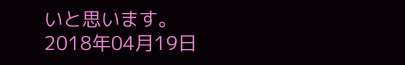いと思います。
2018年04月19日